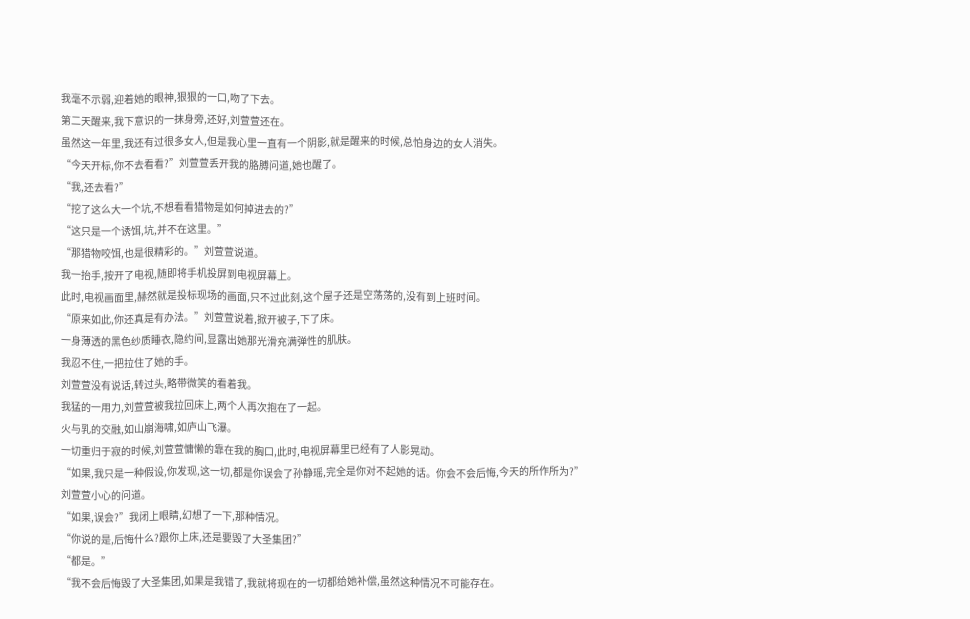我毫不示弱,迎着她的眼神,狠狠的一口,吻了下去。
第二天醒来,我下意识的一抹身旁,还好,刘萱萱还在。
虽然这一年里,我还有过很多女人,但是我心里一直有一个阴影,就是醒来的时候,总怕身边的女人消失。
“今天开标,你不去看看?”刘萱萱丢开我的胳膊问道,她也醒了。
“我,还去看?”
“挖了这么大一个坑,不想看看猎物是如何掉进去的?”
“这只是一个诱饵,坑,并不在这里。”
“那猎物咬饵,也是很精彩的。”刘萱萱说道。
我一抬手,按开了电视,随即将手机投屏到电视屏幕上。
此时,电视画面里,赫然就是投标现场的画面,只不过此刻,这个屋子还是空荡荡的,没有到上班时间。
“原来如此,你还真是有办法。”刘萱萱说着,掀开被子,下了床。
一身薄透的黑色纱质睡衣,隐约间,显露出她那光滑充满弹性的肌肤。
我忍不住,一把拉住了她的手。
刘萱萱没有说话,转过头,略带微笑的看着我。
我猛的一用力,刘萱萱被我拉回床上,两个人再次抱在了一起。
火与乳的交融,如山崩海啸,如庐山飞瀑。
一切重归于寂的时候,刘萱萱慵懒的靠在我的胸口,此时,电视屏幕里已经有了人影晃动。
“如果,我只是一种假设,你发现,这一切,都是你误会了孙静瑶,完全是你对不起她的话。你会不会后悔,今天的所作所为?”
刘萱萱小心的问道。
“如果,误会?”我闭上眼睛,幻想了一下,那种情况。
“你说的是,后悔什么?跟你上床,还是要毁了大圣集团?”
“都是。”
“我不会后悔毁了大圣集团,如果是我错了,我就将现在的一切都给她补偿,虽然这种情况不可能存在。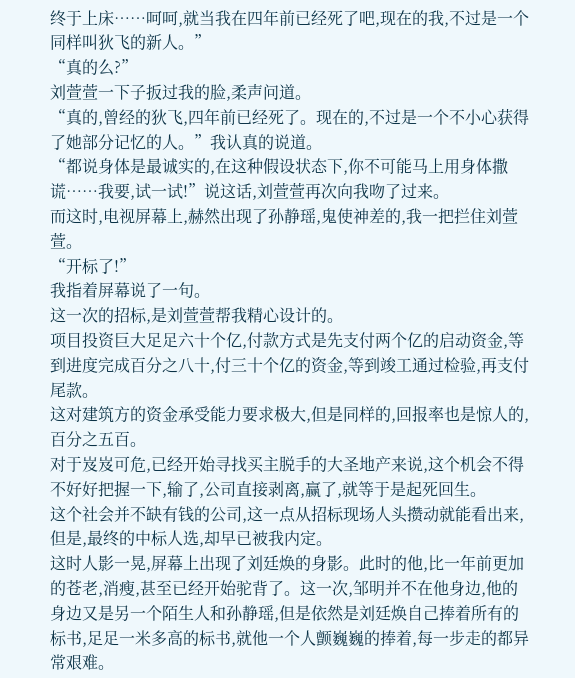终于上床……呵呵,就当我在四年前已经死了吧,现在的我,不过是一个同样叫狄飞的新人。”
“真的么?”
刘萱萱一下子扳过我的脸,柔声问道。
“真的,曾经的狄飞,四年前已经死了。现在的,不过是一个不小心获得了她部分记忆的人。”我认真的说道。
“都说身体是最诚实的,在这种假设状态下,你不可能马上用身体撒谎……我要,试一试!”说这话,刘萱萱再次向我吻了过来。
而这时,电视屏幕上,赫然出现了孙静瑶,鬼使神差的,我一把拦住刘萱萱。
“开标了!”
我指着屏幕说了一句。
这一次的招标,是刘萱萱帮我精心设计的。
项目投资巨大足足六十个亿,付款方式是先支付两个亿的启动资金,等到进度完成百分之八十,付三十个亿的资金,等到竣工通过检验,再支付尾款。
这对建筑方的资金承受能力要求极大,但是同样的,回报率也是惊人的,百分之五百。
对于岌岌可危,已经开始寻找买主脱手的大圣地产来说,这个机会不得不好好把握一下,输了,公司直接剥离,赢了,就等于是起死回生。
这个社会并不缺有钱的公司,这一点从招标现场人头攒动就能看出来,但是,最终的中标人选,却早已被我内定。
这时人影一晃,屏幕上出现了刘廷焕的身影。此时的他,比一年前更加的苍老,消瘦,甚至已经开始驼背了。这一次,邹明并不在他身边,他的身边又是另一个陌生人和孙静瑶,但是依然是刘廷焕自己捧着所有的标书,足足一米多高的标书,就他一个人颤巍巍的捧着,每一步走的都异常艰难。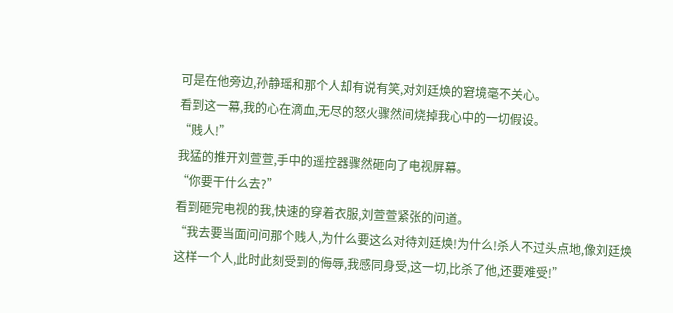可是在他旁边,孙静瑶和那个人却有说有笑,对刘廷焕的窘境毫不关心。
看到这一幕,我的心在滴血,无尽的怒火骤然间烧掉我心中的一切假设。
“贱人!”
我猛的推开刘萱萱,手中的遥控器骤然砸向了电视屏幕。
“你要干什么去?”
看到砸完电视的我,快速的穿着衣服,刘萱萱紧张的问道。
“我去要当面问问那个贱人,为什么要这么对待刘廷焕!为什么!杀人不过头点地,像刘廷焕这样一个人,此时此刻受到的侮辱,我感同身受,这一切,比杀了他,还要难受!”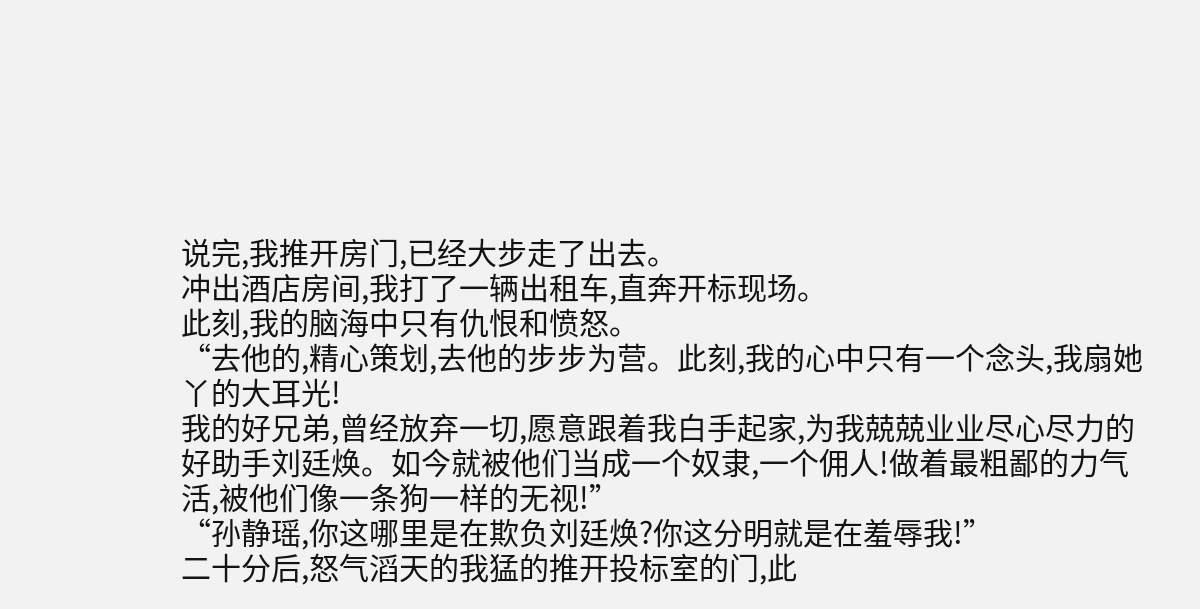说完,我推开房门,已经大步走了出去。
冲出酒店房间,我打了一辆出租车,直奔开标现场。
此刻,我的脑海中只有仇恨和愤怒。
“去他的,精心策划,去他的步步为营。此刻,我的心中只有一个念头,我扇她丫的大耳光!
我的好兄弟,曾经放弃一切,愿意跟着我白手起家,为我兢兢业业尽心尽力的好助手刘廷焕。如今就被他们当成一个奴隶,一个佣人!做着最粗鄙的力气活,被他们像一条狗一样的无视!”
“孙静瑶,你这哪里是在欺负刘廷焕?你这分明就是在羞辱我!”
二十分后,怒气滔天的我猛的推开投标室的门,此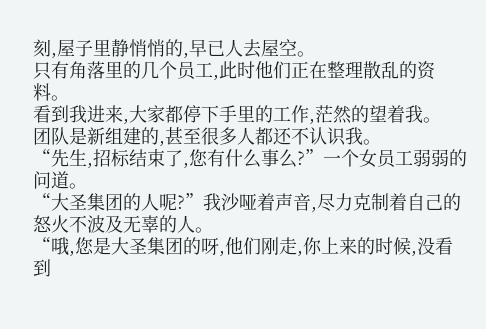刻,屋子里静悄悄的,早已人去屋空。
只有角落里的几个员工,此时他们正在整理散乱的资料。
看到我进来,大家都停下手里的工作,茫然的望着我。
团队是新组建的,甚至很多人都还不认识我。
“先生,招标结束了,您有什么事么?”一个女员工弱弱的问道。
“大圣集团的人呢?”我沙哑着声音,尽力克制着自己的怒火不波及无辜的人。
“哦,您是大圣集团的呀,他们刚走,你上来的时候,没看到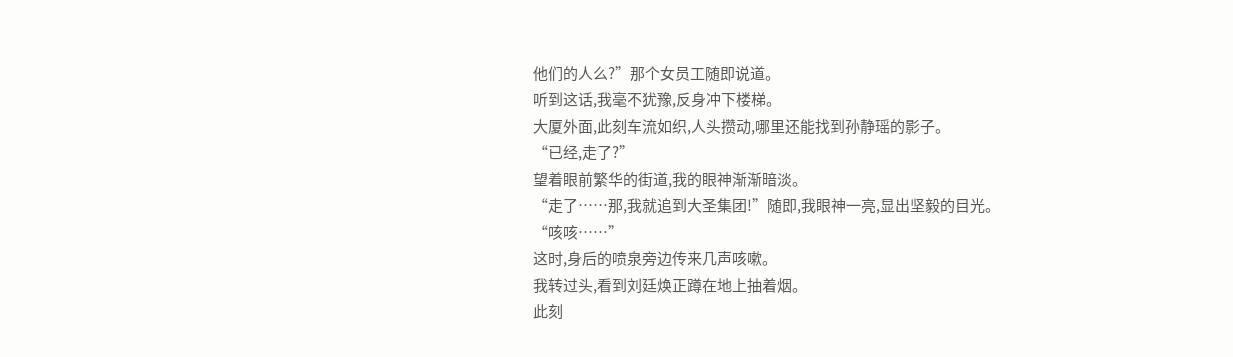他们的人么?”那个女员工随即说道。
听到这话,我毫不犹豫,反身冲下楼梯。
大厦外面,此刻车流如织,人头攒动,哪里还能找到孙静瑶的影子。
“已经,走了?”
望着眼前繁华的街道,我的眼神渐渐暗淡。
“走了……那,我就追到大圣集团!”随即,我眼神一亮,显出坚毅的目光。
“咳咳……”
这时,身后的喷泉旁边传来几声咳嗽。
我转过头,看到刘廷焕正蹲在地上抽着烟。
此刻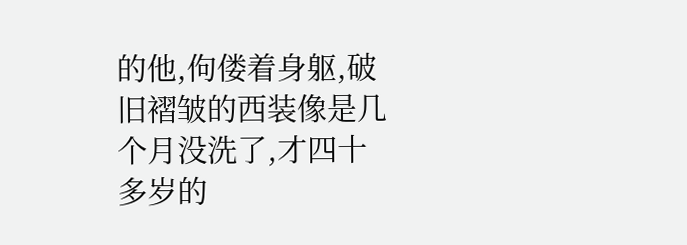的他,佝偻着身躯,破旧褶皱的西装像是几个月没洗了,才四十多岁的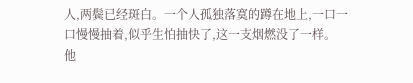人,两鬓已经斑白。一个人孤独落寞的蹲在地上,一口一口慢慢抽着,似乎生怕抽快了,这一支烟燃没了一样。
他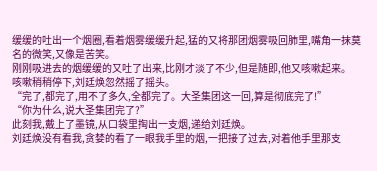缓缓的吐出一个烟圈,看着烟雾缓缓升起,猛的又将那团烟雾吸回肺里,嘴角一抹莫名的微笑,又像是苦笑。
刚刚吸进去的烟缓缓的又吐了出来,比刚才淡了不少,但是随即,他又咳嗽起来。
咳嗽稍稍停下,刘廷焕忽然摇了摇头。
“完了,都完了,用不了多久,全都完了。大圣集团这一回,算是彻底完了!”
“你为什么,说大圣集团完了?”
此刻我,戴上了墨镜,从口袋里掏出一支烟,递给刘廷焕。
刘廷焕没有看我,贪婪的看了一眼我手里的烟,一把接了过去,对着他手里那支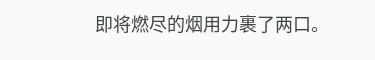即将燃尽的烟用力裹了两口。